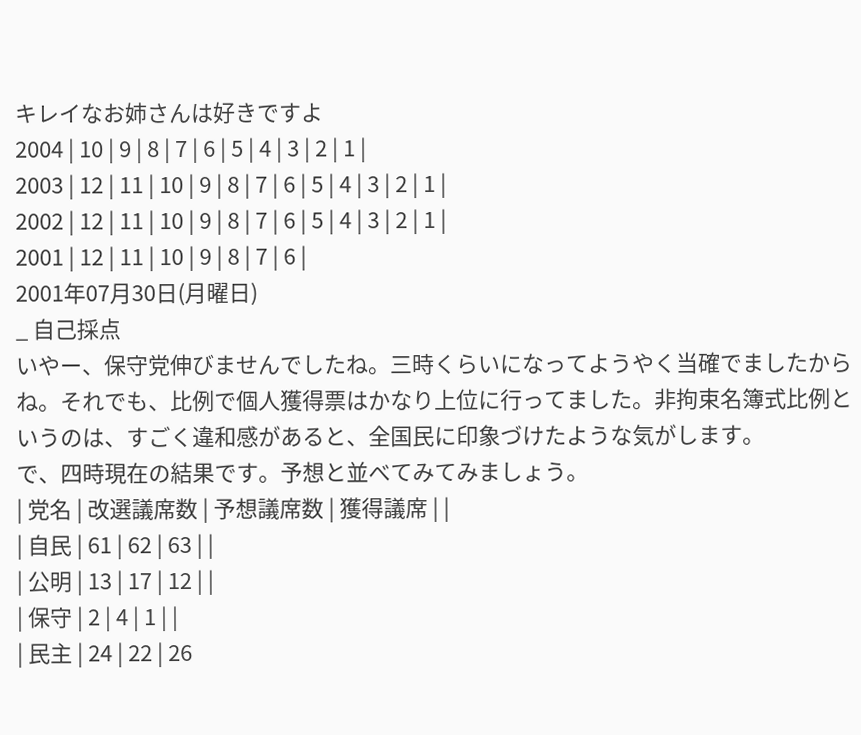キレイなお姉さんは好きですよ
2004 | 10 | 9 | 8 | 7 | 6 | 5 | 4 | 3 | 2 | 1 |
2003 | 12 | 11 | 10 | 9 | 8 | 7 | 6 | 5 | 4 | 3 | 2 | 1 |
2002 | 12 | 11 | 10 | 9 | 8 | 7 | 6 | 5 | 4 | 3 | 2 | 1 |
2001 | 12 | 11 | 10 | 9 | 8 | 7 | 6 |
2001年07月30日(月曜日)
_ 自己採点
いやー、保守党伸びませんでしたね。三時くらいになってようやく当確でましたからね。それでも、比例で個人獲得票はかなり上位に行ってました。非拘束名簿式比例というのは、すごく違和感があると、全国民に印象づけたような気がします。
で、四時現在の結果です。予想と並べてみてみましょう。
| 党名 | 改選議席数 | 予想議席数 | 獲得議席 | |
| 自民 | 61 | 62 | 63 | |
| 公明 | 13 | 17 | 12 | |
| 保守 | 2 | 4 | 1 | |
| 民主 | 24 | 22 | 26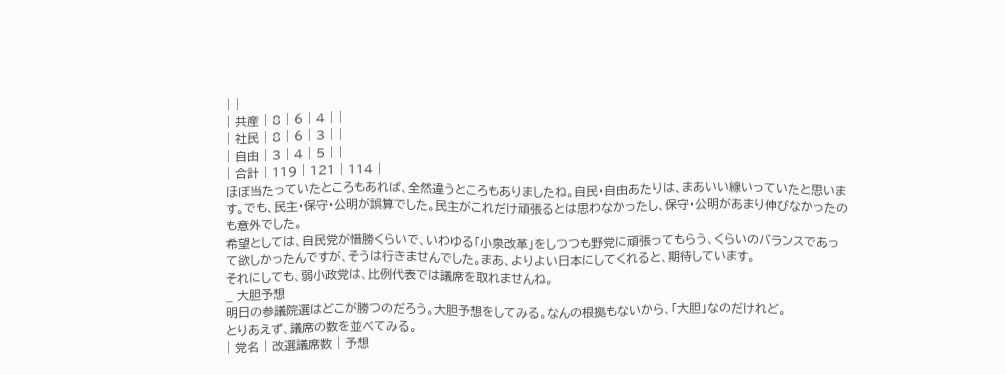| |
| 共産 | 8 | 6 | 4 | |
| 社民 | 8 | 6 | 3 | |
| 自由 | 3 | 4 | 5 | |
| 合計 | 119 | 121 | 114 |
ほぼ当たっていたところもあれば、全然違うところもありましたね。自民・自由あたりは、まあいい線いっていたと思います。でも、民主・保守・公明が誤算でした。民主がこれだけ頑張るとは思わなかったし、保守・公明があまり伸びなかったのも意外でした。
希望としては、自民党が惜勝くらいで、いわゆる「小泉改革」をしつつも野党に頑張ってもらう、くらいのバランスであって欲しかったんですが、そうは行きませんでした。まあ、よりよい日本にしてくれると、期待しています。
それにしても、弱小政党は、比例代表では議席を取れませんね。
_ 大胆予想
明日の参議院選はどこが勝つのだろう。大胆予想をしてみる。なんの根拠もないから、「大胆」なのだけれど。
とりあえず、議席の数を並べてみる。
| 党名 | 改選議席数 | 予想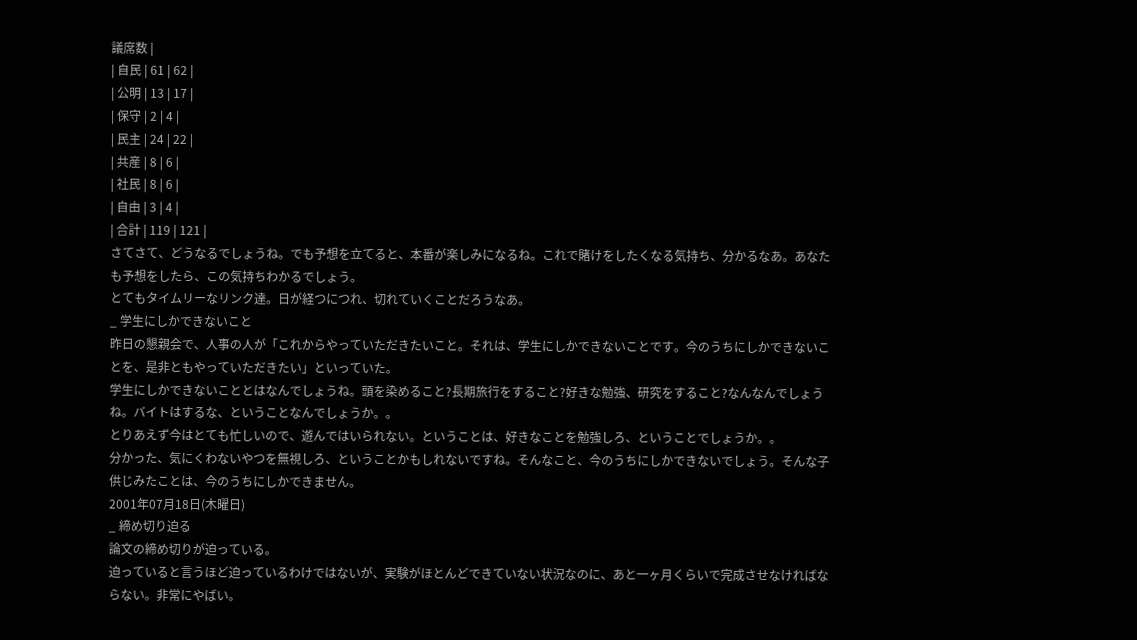議席数 |
| 自民 | 61 | 62 |
| 公明 | 13 | 17 |
| 保守 | 2 | 4 |
| 民主 | 24 | 22 |
| 共産 | 8 | 6 |
| 社民 | 8 | 6 |
| 自由 | 3 | 4 |
| 合計 | 119 | 121 |
さてさて、どうなるでしょうね。でも予想を立てると、本番が楽しみになるね。これで賭けをしたくなる気持ち、分かるなあ。あなたも予想をしたら、この気持ちわかるでしょう。
とてもタイムリーなリンク達。日が経つにつれ、切れていくことだろうなあ。
_ 学生にしかできないこと
昨日の懇親会で、人事の人が「これからやっていただきたいこと。それは、学生にしかできないことです。今のうちにしかできないことを、是非ともやっていただきたい」といっていた。
学生にしかできないこととはなんでしょうね。頭を染めること?長期旅行をすること?好きな勉強、研究をすること?なんなんでしょうね。バイトはするな、ということなんでしょうか。。
とりあえず今はとても忙しいので、遊んではいられない。ということは、好きなことを勉強しろ、ということでしょうか。。
分かった、気にくわないやつを無視しろ、ということかもしれないですね。そんなこと、今のうちにしかできないでしょう。そんな子供じみたことは、今のうちにしかできません。
2001年07月18日(木曜日)
_ 締め切り迫る
論文の締め切りが迫っている。
迫っていると言うほど迫っているわけではないが、実験がほとんどできていない状況なのに、あと一ヶ月くらいで完成させなければならない。非常にやばい。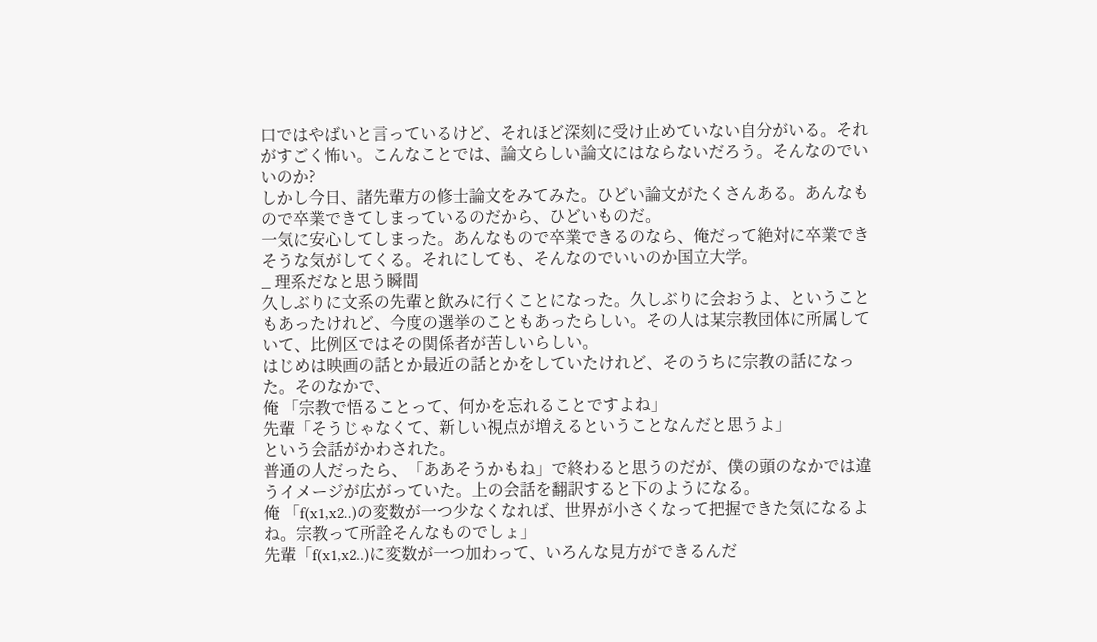口ではやばいと言っているけど、それほど深刻に受け止めていない自分がいる。それがすごく怖い。こんなことでは、論文らしい論文にはならないだろう。そんなのでいいのか?
しかし今日、諸先輩方の修士論文をみてみた。ひどい論文がたくさんある。あんなもので卒業できてしまっているのだから、ひどいものだ。
一気に安心してしまった。あんなもので卒業できるのなら、俺だって絶対に卒業できそうな気がしてくる。それにしても、そんなのでいいのか国立大学。
_ 理系だなと思う瞬間
久しぶりに文系の先輩と飲みに行くことになった。久しぶりに会おうよ、ということもあったけれど、今度の選挙のこともあったらしい。その人は某宗教団体に所属していて、比例区ではその関係者が苦しいらしい。
はじめは映画の話とか最近の話とかをしていたけれど、そのうちに宗教の話になった。そのなかで、
俺 「宗教で悟ることって、何かを忘れることですよね」
先輩「そうじゃなくて、新しい視点が増えるということなんだと思うよ」
という会話がかわされた。
普通の人だったら、「ああそうかもね」で終わると思うのだが、僕の頭のなかでは違うイメージが広がっていた。上の会話を翻訳すると下のようになる。
俺 「f(x1,x2..)の変数が一つ少なくなれば、世界が小さくなって把握できた気になるよね。宗教って所詮そんなものでしょ」
先輩「f(x1,x2..)に変数が一つ加わって、いろんな見方ができるんだ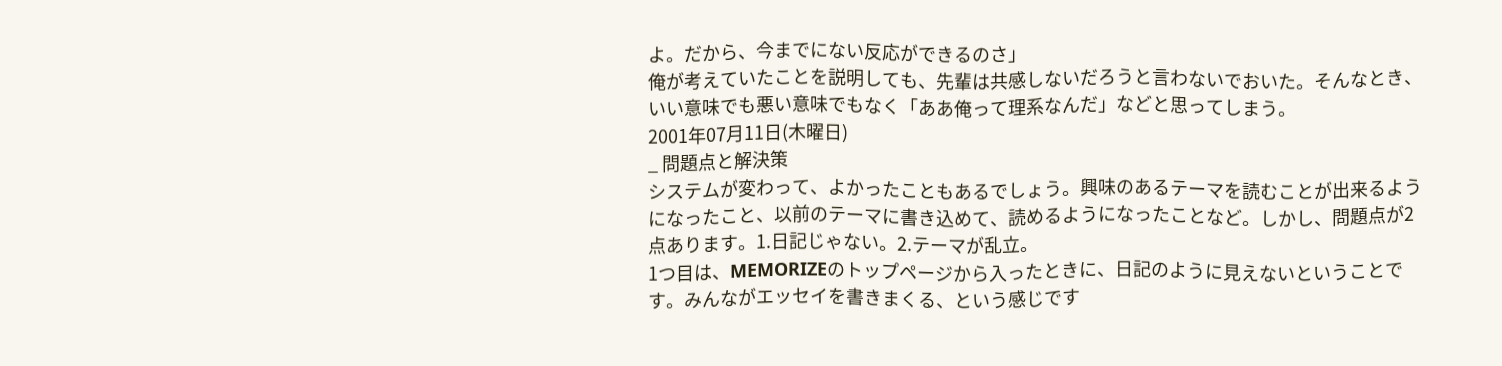よ。だから、今までにない反応ができるのさ」
俺が考えていたことを説明しても、先輩は共感しないだろうと言わないでおいた。そんなとき、いい意味でも悪い意味でもなく「ああ俺って理系なんだ」などと思ってしまう。
2001年07月11日(木曜日)
_ 問題点と解決策
システムが変わって、よかったこともあるでしょう。興味のあるテーマを読むことが出来るようになったこと、以前のテーマに書き込めて、読めるようになったことなど。しかし、問題点が2点あります。1.日記じゃない。2.テーマが乱立。
1つ目は、MEMORIZEのトップページから入ったときに、日記のように見えないということです。みんながエッセイを書きまくる、という感じです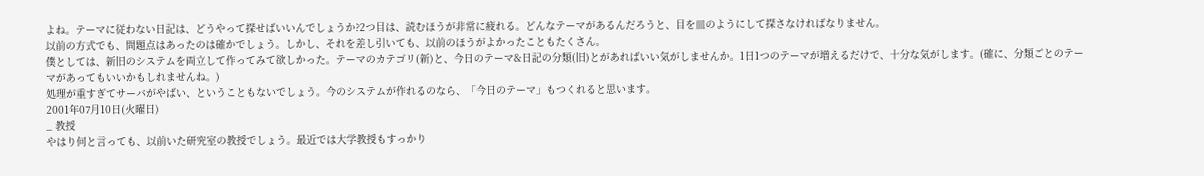よね。テーマに従わない日記は、どうやって探せばいいんでしょうか?2つ目は、読むほうが非常に疲れる。どんなテーマがあるんだろうと、目を皿のようにして探さなければなりません。
以前の方式でも、問題点はあったのは確かでしょう。しかし、それを差し引いても、以前のほうがよかったこともたくさん。
僕としては、新旧のシステムを両立して作ってみて欲しかった。テーマのカテゴリ(新)と、今日のテーマ&日記の分類(旧)とがあればいい気がしませんか。1日1つのテーマが増えるだけで、十分な気がします。(確に、分類ごとのテーマがあってもいいかもしれませんね。)
処理が重すぎてサーバがやばい、ということもないでしょう。今のシステムが作れるのなら、「今日のテーマ」もつくれると思います。
2001年07月10日(火曜日)
_ 教授
やはり何と言っても、以前いた研究室の教授でしょう。最近では大学教授もすっかり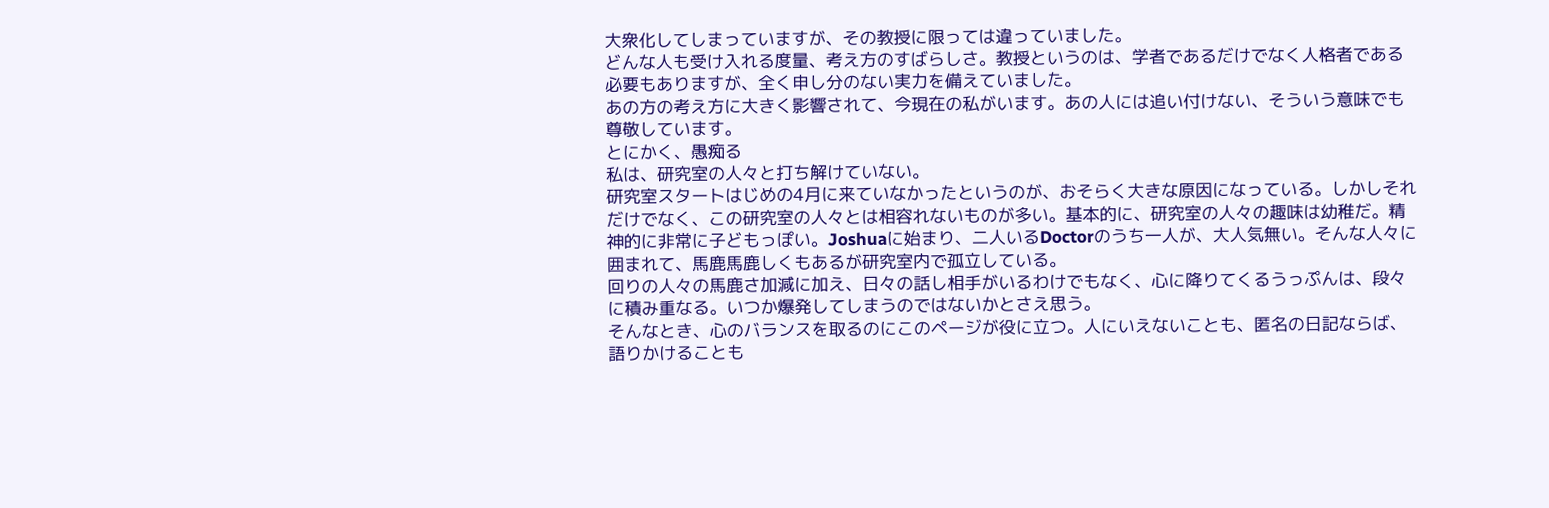大衆化してしまっていますが、その教授に限っては違っていました。
どんな人も受け入れる度量、考え方のすばらしさ。教授というのは、学者であるだけでなく人格者である必要もありますが、全く申し分のない実力を備えていました。
あの方の考え方に大きく影響されて、今現在の私がいます。あの人には追い付けない、そういう意味でも尊敬しています。
とにかく、愚痴る
私は、研究室の人々と打ち解けていない。
研究室スタートはじめの4月に来ていなかったというのが、おそらく大きな原因になっている。しかしそれだけでなく、この研究室の人々とは相容れないものが多い。基本的に、研究室の人々の趣味は幼稚だ。精神的に非常に子どもっぽい。Joshuaに始まり、二人いるDoctorのうち一人が、大人気無い。そんな人々に囲まれて、馬鹿馬鹿しくもあるが研究室内で孤立している。
回りの人々の馬鹿さ加減に加え、日々の話し相手がいるわけでもなく、心に降りてくるうっぷんは、段々に積み重なる。いつか爆発してしまうのではないかとさえ思う。
そんなとき、心のバランスを取るのにこのページが役に立つ。人にいえないことも、匿名の日記ならば、語りかけることも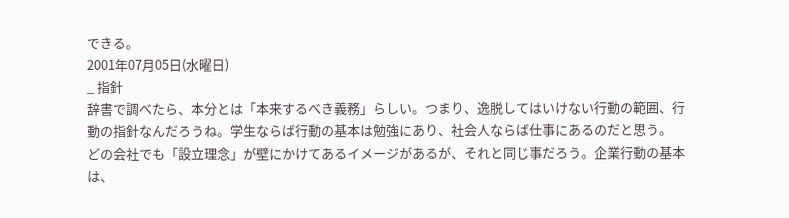できる。
2001年07月05日(水曜日)
_ 指針
辞書で調べたら、本分とは「本来するべき義務」らしい。つまり、逸脱してはいけない行動の範囲、行動の指針なんだろうね。学生ならば行動の基本は勉強にあり、社会人ならば仕事にあるのだと思う。
どの会社でも「設立理念」が壁にかけてあるイメージがあるが、それと同じ事だろう。企業行動の基本は、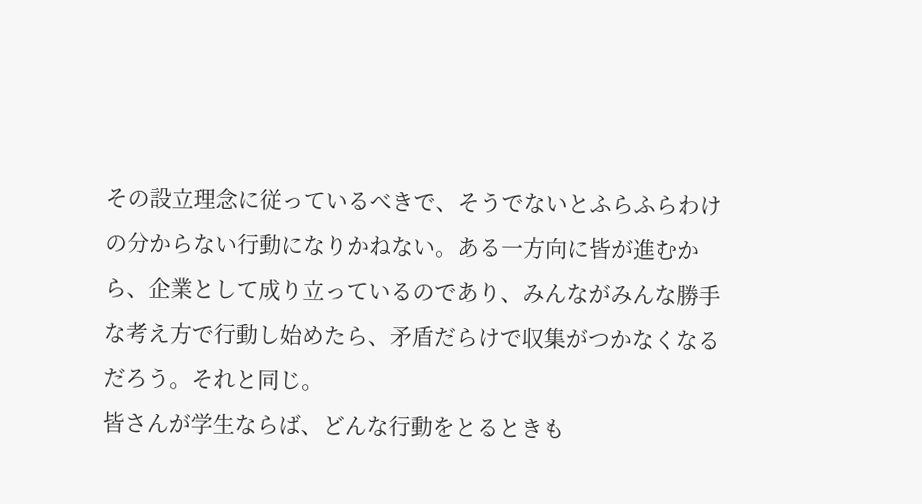その設立理念に従っているべきで、そうでないとふらふらわけの分からない行動になりかねない。ある一方向に皆が進むから、企業として成り立っているのであり、みんながみんな勝手な考え方で行動し始めたら、矛盾だらけで収集がつかなくなるだろう。それと同じ。
皆さんが学生ならば、どんな行動をとるときも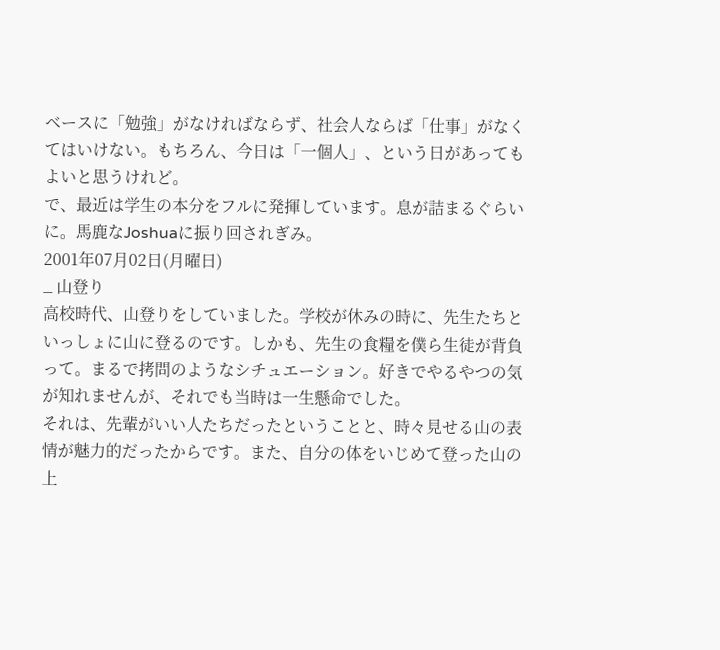ベースに「勉強」がなければならず、社会人ならば「仕事」がなくてはいけない。もちろん、今日は「一個人」、という日があってもよいと思うけれど。
で、最近は学生の本分をフルに発揮しています。息が詰まるぐらいに。馬鹿なJoshuaに振り回されぎみ。
2001年07月02日(月曜日)
_ 山登り
高校時代、山登りをしていました。学校が休みの時に、先生たちといっしょに山に登るのです。しかも、先生の食糧を僕ら生徒が背負って。まるで拷問のようなシチュエーション。好きでやるやつの気が知れませんが、それでも当時は一生懸命でした。
それは、先輩がいい人たちだったということと、時々見せる山の表情が魅力的だったからです。また、自分の体をいじめて登った山の上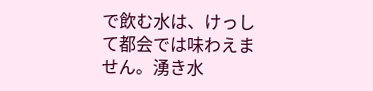で飲む水は、けっして都会では味わえません。湧き水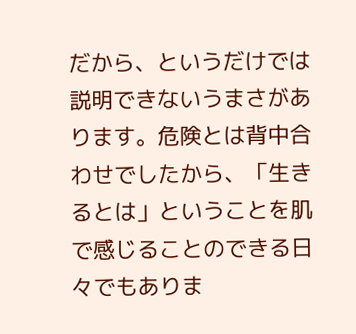だから、というだけでは説明できないうまさがあります。危険とは背中合わせでしたから、「生きるとは」ということを肌で感じることのできる日々でもありま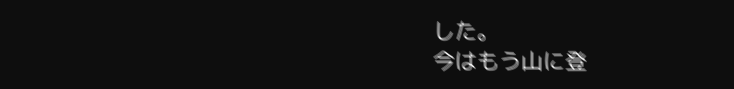した。
今はもう山に登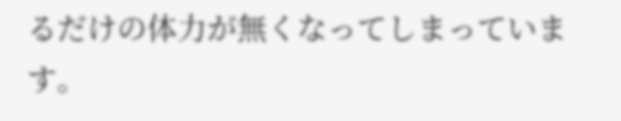るだけの体力が無くなってしまっています。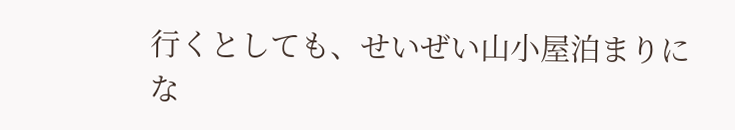行くとしても、せいぜい山小屋泊まりにな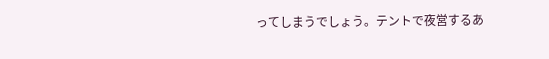ってしまうでしょう。テントで夜営するあ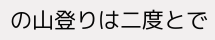の山登りは二度とで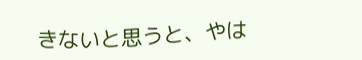きないと思うと、やは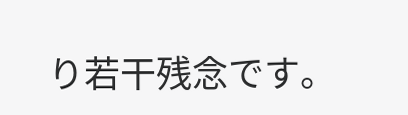り若干残念です。